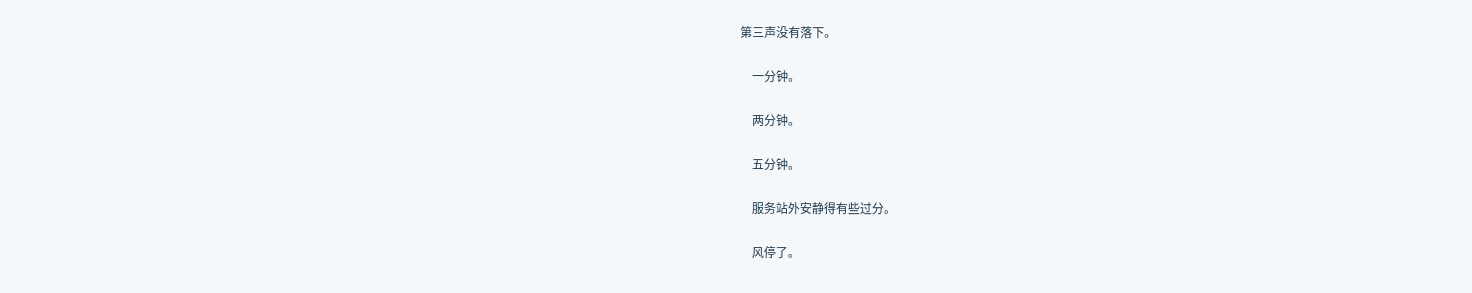第三声没有落下。

    一分钟。

    两分钟。

    五分钟。

    服务站外安静得有些过分。

    风停了。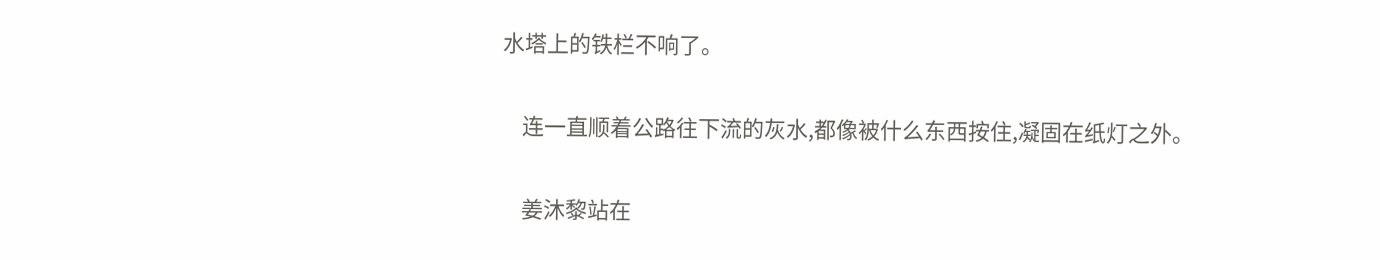水塔上的铁栏不响了。

    连一直顺着公路往下流的灰水,都像被什么东西按住,凝固在纸灯之外。

    姜沐黎站在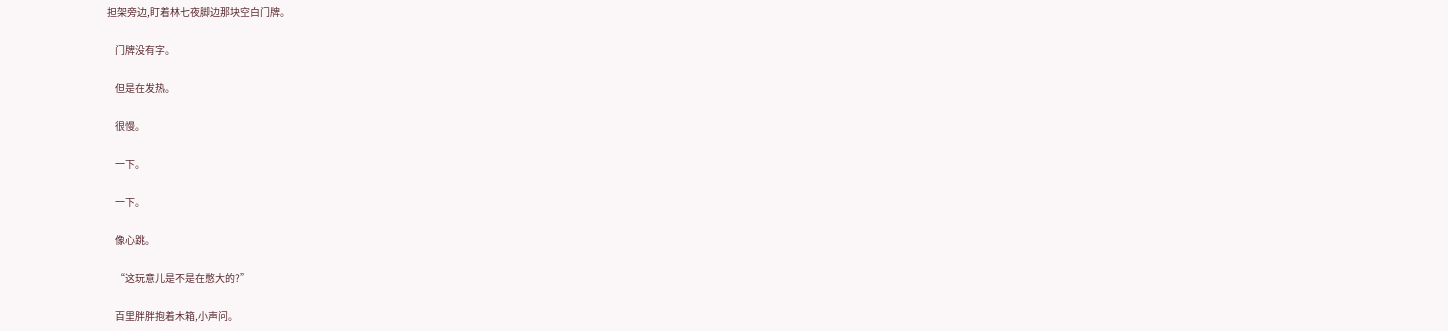担架旁边,盯着林七夜脚边那块空白门牌。

    门牌没有字。

    但是在发热。

    很慢。

    一下。

    一下。

    像心跳。

    “这玩意儿是不是在憋大的?”

    百里胖胖抱着木箱,小声问。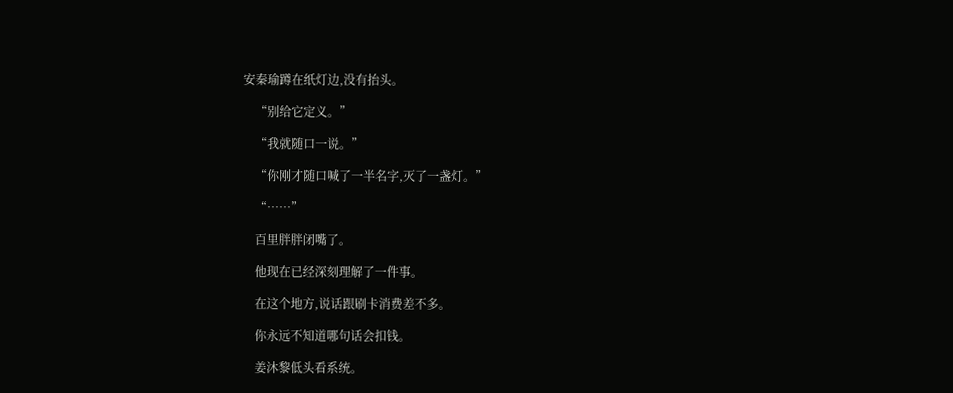安秦瑜蹲在纸灯边,没有抬头。

    “别给它定义。”

    “我就随口一说。”

    “你刚才随口喊了一半名字,灭了一盏灯。”

    “……”

    百里胖胖闭嘴了。

    他现在已经深刻理解了一件事。

    在这个地方,说话跟刷卡消费差不多。

    你永远不知道哪句话会扣钱。

    姜沐黎低头看系统。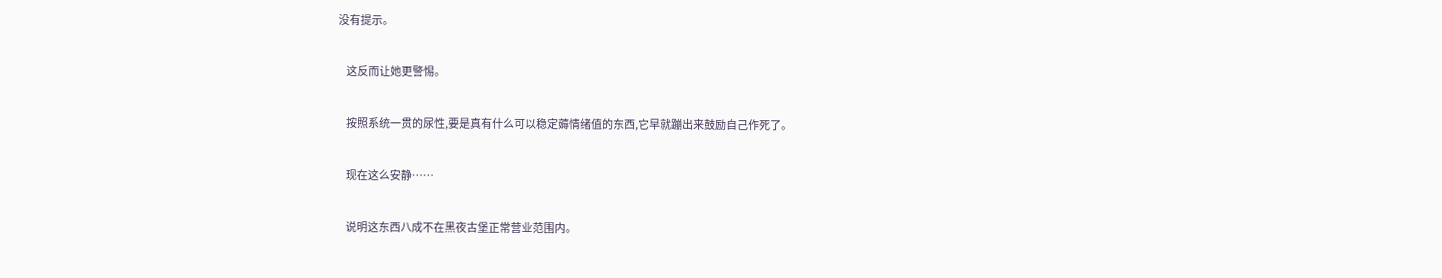没有提示。

    这反而让她更警惕。

    按照系统一贯的尿性,要是真有什么可以稳定薅情绪值的东西,它早就蹦出来鼓励自己作死了。

    现在这么安静……

    说明这东西八成不在黑夜古堡正常营业范围内。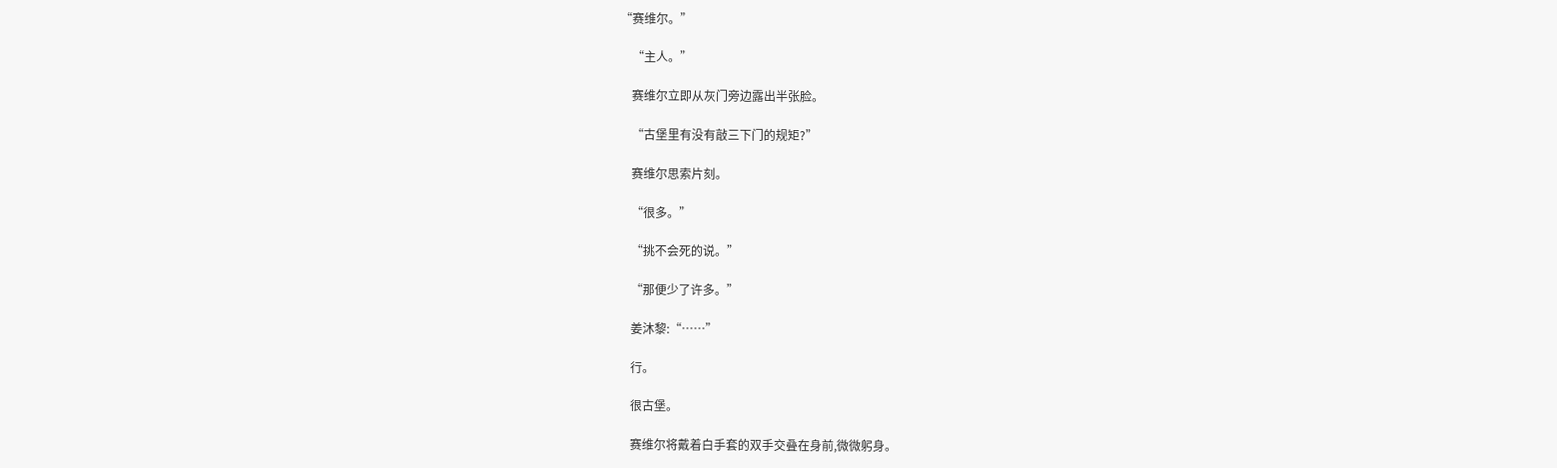“赛维尔。”

    “主人。”

    赛维尔立即从灰门旁边露出半张脸。

    “古堡里有没有敲三下门的规矩?”

    赛维尔思索片刻。

    “很多。”

    “挑不会死的说。”

    “那便少了许多。”

    姜沐黎:“……”

    行。

    很古堡。

    赛维尔将戴着白手套的双手交叠在身前,微微躬身。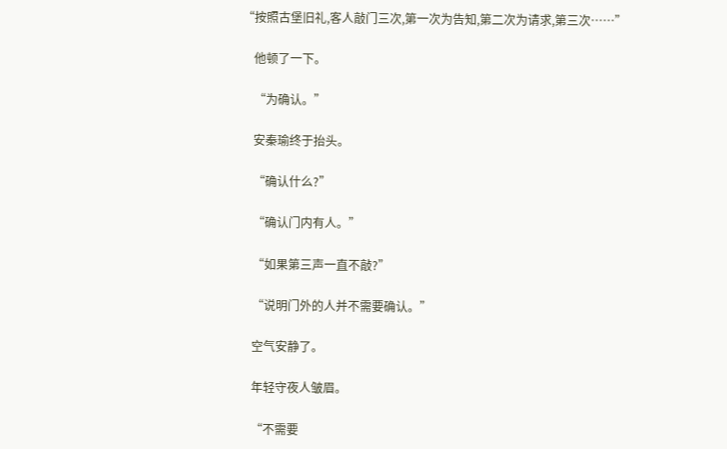“按照古堡旧礼,客人敲门三次,第一次为告知,第二次为请求,第三次……”

    他顿了一下。

    “为确认。”

    安秦瑜终于抬头。

    “确认什么?”

    “确认门内有人。”

    “如果第三声一直不敲?”

    “说明门外的人并不需要确认。”

    空气安静了。

    年轻守夜人皱眉。

    “不需要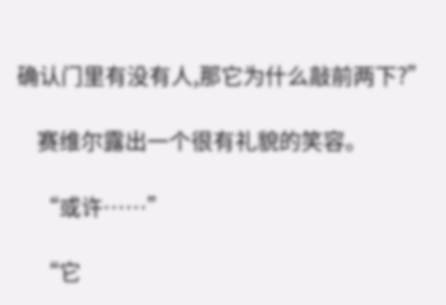确认门里有没有人,那它为什么敲前两下?”

    赛维尔露出一个很有礼貌的笑容。

    “或许……”

    “它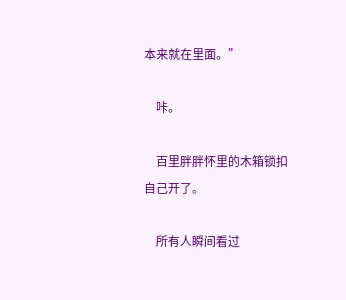本来就在里面。”

    咔。

    百里胖胖怀里的木箱锁扣自己开了。

    所有人瞬间看过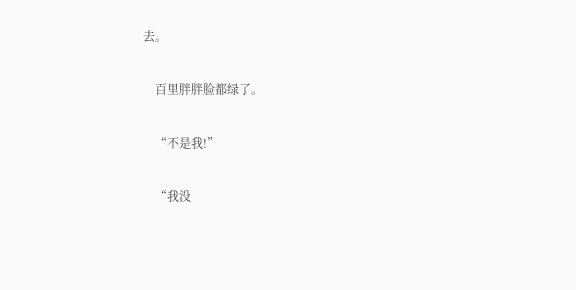去。

    百里胖胖脸都绿了。

    “不是我!”

    “我没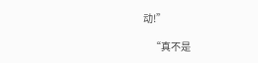动!”

    “真不是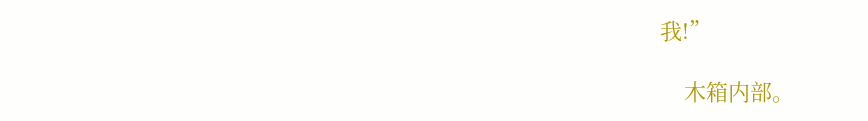我!”

    木箱内部。